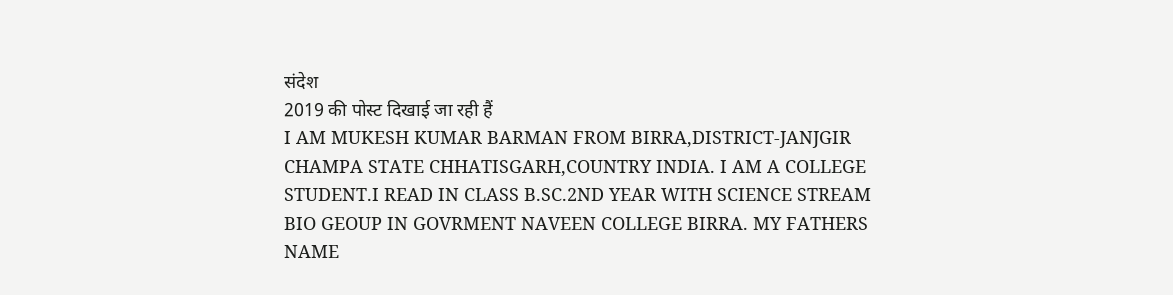संदेश
2019 की पोस्ट दिखाई जा रही हैं
I AM MUKESH KUMAR BARMAN FROM BIRRA,DISTRICT-JANJGIR CHAMPA STATE CHHATISGARH,COUNTRY INDIA. I AM A COLLEGE STUDENT.I READ IN CLASS B.SC.2ND YEAR WITH SCIENCE STREAM BIO GEOUP IN GOVRMENT NAVEEN COLLEGE BIRRA. MY FATHERS NAME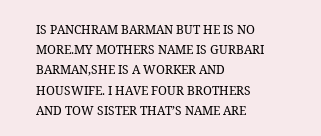IS PANCHRAM BARMAN BUT HE IS NO MORE.MY MOTHERS NAME IS GURBARI BARMAN,SHE IS A WORKER AND HOUSWIFE. I HAVE FOUR BROTHERS AND TOW SISTER THAT’S NAME ARE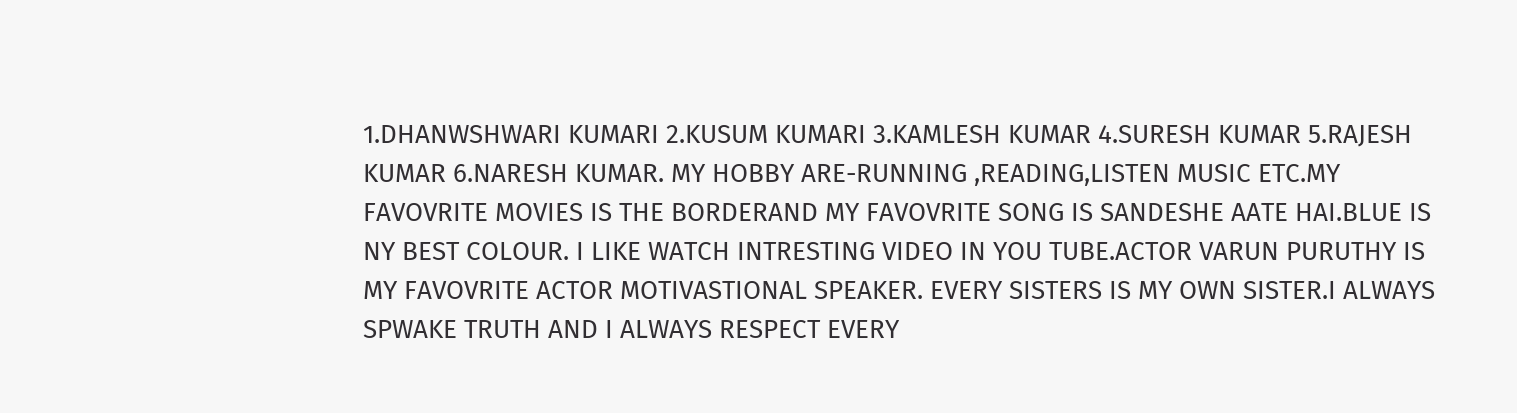1.DHANWSHWARI KUMARI 2.KUSUM KUMARI 3.KAMLESH KUMAR 4.SURESH KUMAR 5.RAJESH KUMAR 6.NARESH KUMAR. MY HOBBY ARE-RUNNING ,READING,LISTEN MUSIC ETC.MY FAVOVRITE MOVIES IS THE BORDERAND MY FAVOVRITE SONG IS SANDESHE AATE HAI.BLUE IS NY BEST COLOUR. I LIKE WATCH INTRESTING VIDEO IN YOU TUBE.ACTOR VARUN PURUTHY IS MY FAVOVRITE ACTOR MOTIVASTIONAL SPEAKER. EVERY SISTERS IS MY OWN SISTER.I ALWAYS SPWAKE TRUTH AND I ALWAYS RESPECT EVERY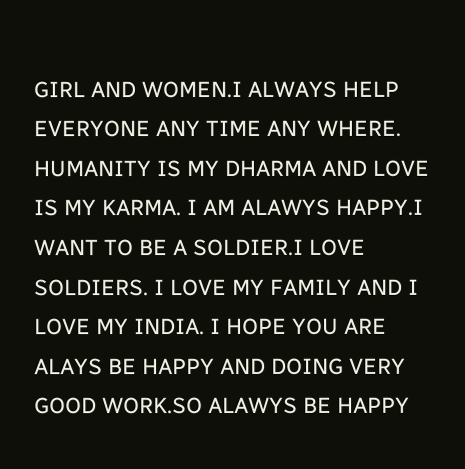GIRL AND WOMEN.I ALWAYS HELP EVERYONE ANY TIME ANY WHERE. HUMANITY IS MY DHARMA AND LOVE IS MY KARMA. I AM ALAWYS HAPPY.I WANT TO BE A SOLDIER.I LOVE SOLDIERS. I LOVE MY FAMILY AND I LOVE MY INDIA. I HOPE YOU ARE ALAYS BE HAPPY AND DOING VERY GOOD WORK.SO ALAWYS BE HAPPY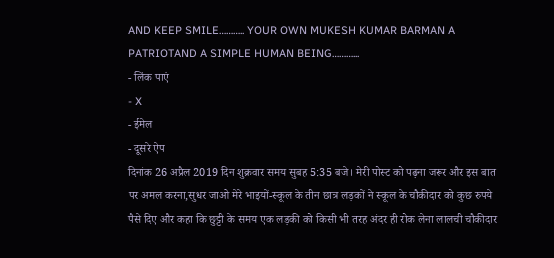AND KEEP SMILE……….. YOUR OWN MUKESH KUMAR BARMAN A PATRIOTAND A SIMPLE HUMAN BEING………...
- लिंक पाएं
- X
- ईमेल
- दूसरे ऐप
दिनांक 26 अप्रैल 2019 दिन शुक्रवार समय सुबह 5:35 बजे। मेरी पोस्ट को पढ़ना जरूर और इस बात पर अमल करना,सुधर जाओ मेरे भाइयों-स्कूल के तीन छात्र लड़कों ने स्कूल के चौकीदार को कुछ रुपये पैसे दिए और कहा कि छुट्टी के समय एक लड़की को किसी भी तरह अंदर ही रोक लेना लालची चौकीदार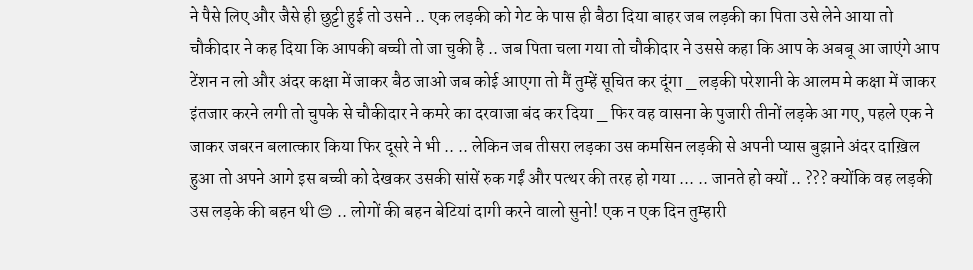ने पैसे लिए और जैसे ही छुट्टी हुई तो उसने .. एक लड़की को गेट के पास ही बैठा दिया बाहर जब लड़की का पिता उसे लेने आया तो चौकीदार ने कह दिया कि आपकी बच्ची तो जा चुकी है .. जब पिता चला गया तो चौकीदार ने उससे कहा कि आप के अबबू आ जाएंगे आप टेंशन न लो और अंदर कक्षा में जाकर बैठ जाओ जब कोई आएगा तो मैं तुम्हें सूचित कर दूंगा _ लड़की परेशानी के आलम मे कक्षा में जाकर इंतजार करने लगी तो चुपके से चौकीदार ने कमरे का दरवाजा बंद कर दिया _ फिर वह वासना के पुजारी तीनों लड़के आ गए, पहले एक ने जाकर जबरन बलात्कार किया फिर दूसरे ने भी .. .. लेकिन जब तीसरा लड़का उस कमसिन लड़की से अपनी प्यास बुझाने अंदर दाख़िल हुआ तो अपने आगे इस बच्ची को देखकर उसकी सांसें रुक गईं और पत्थर की तरह हो गया ... .. जानते हो क्यों .. ??? क्योंकि वह लड़की उस लड़के की बहन थी 😔 .. लोगों की बहन बेटियां दागी करने वालो सुनो! एक न एक दिन तुम्हारी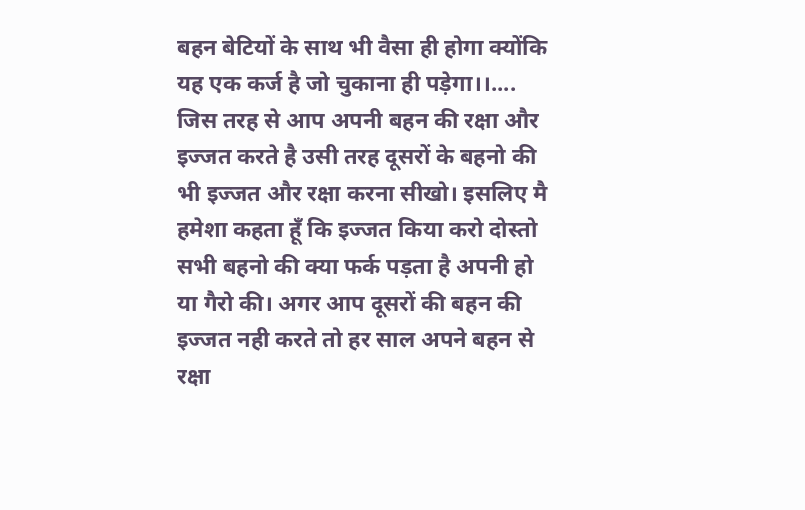बहन बेटियों के साथ भी वैसा ही होगा क्योंकि यह एक कर्ज है जो चुकाना ही पड़ेगा।।.... जिस तरह से आप अपनी बहन की रक्षा और इज्जत करते है उसी तरह दूसरों के बहनो की भी इज्जत और रक्षा करना सीखो। इसलिए मै हमेशा कहता हूँ कि इज्जत किया करो दोस्तो सभी बहनो की क्या फर्क पड़ता है अपनी हो या गैरो की। अगर आप दूसरों की बहन की इज्जत नही करते तो हर साल अपने बहन से रक्षा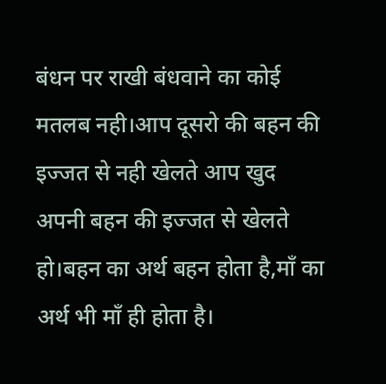बंधन पर राखी बंधवाने का कोई मतलब नही।आप दूसरो की बहन की इज्जत से नही खेलते आप खुद अपनी बहन की इज्जत से खेलते हो।बहन का अर्थ बहन होता है,माँ का अर्थ भी माँ ही होता है।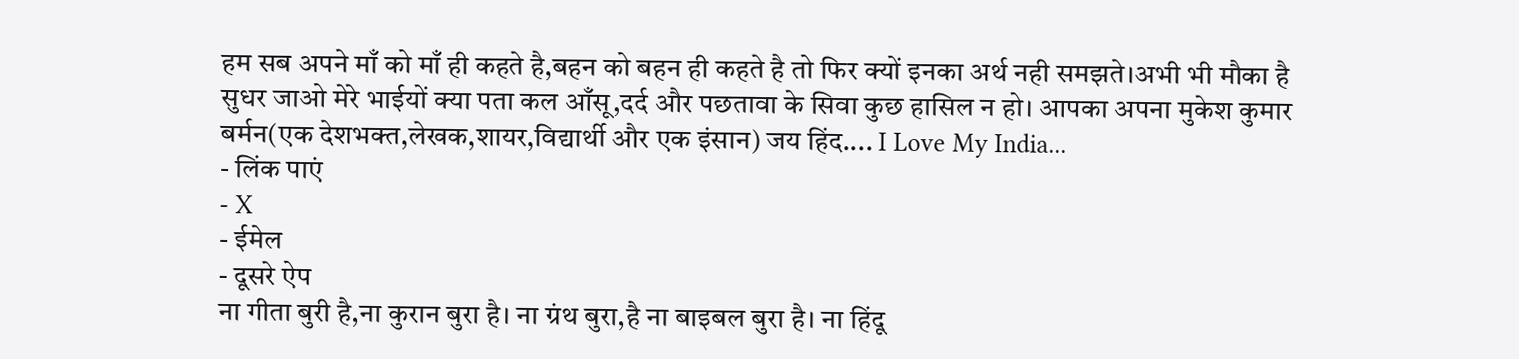हम सब अपने माँ को माँ ही कहते है,बहन को बहन ही कहते है तो फिर क्यों इनका अर्थ नही समझते।अभी भी मौका है सुधर जाओ मेरे भाईयों क्या पता कल आँसू,दर्द और पछतावा के सिवा कुछ हासिल न हो। आपका अपना मुकेश कुमार बर्मन(एक देशभक्त,लेखक,शायर,विद्यार्थी और एक इंसान) जय हिंद.... I Love My India...
- लिंक पाएं
- X
- ईमेल
- दूसरे ऐप
ना गीता बुरी है,ना कुरान बुरा है। ना ग्रंथ बुरा,है ना बाइबल बुरा है। ना हिंदू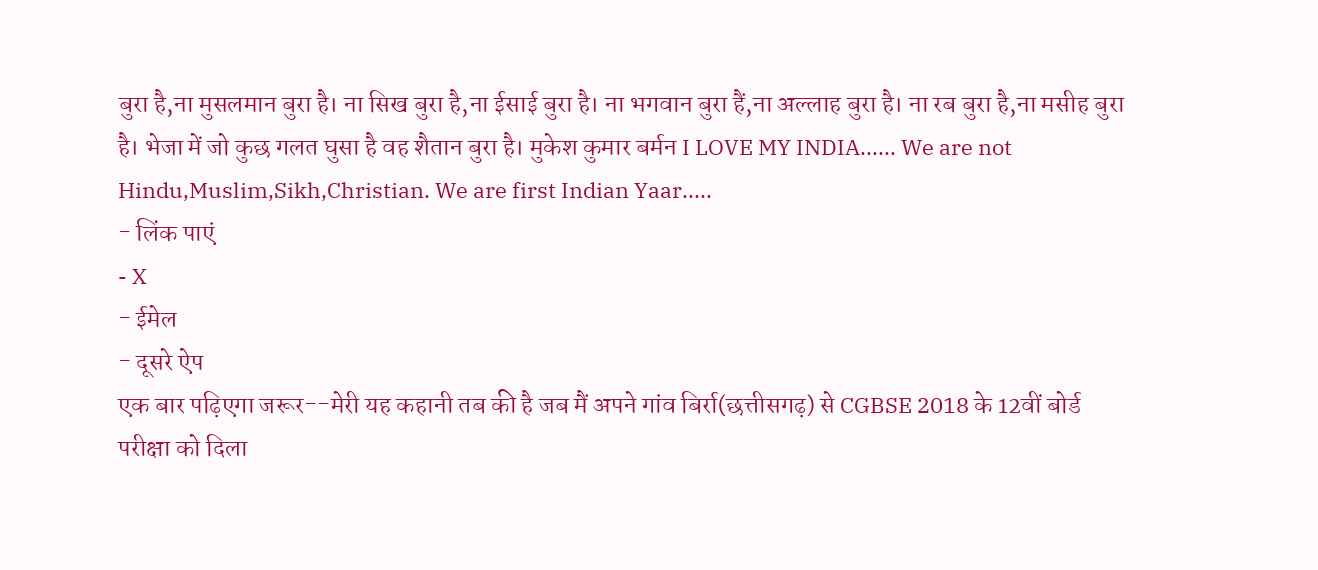बुरा है,ना मुसलमान बुरा है। ना सिख बुरा है,ना ईसाई बुरा है। ना भगवान बुरा हैं,ना अल्लाह बुरा है। ना रब बुरा है,ना मसीह बुरा है। भेजा में जो कुछ गलत घुसा है वह शैतान बुरा है। मुकेश कुमार बर्मन I LOVE MY INDIA...... We are not Hindu,Muslim,Sikh,Christian. We are first Indian Yaar.....
- लिंक पाएं
- X
- ईमेल
- दूसरे ऐप
एक बार पढ़िएगा जरूर--मेरी यह कहानी तब की है जब मैं अपने गांव बिर्रा(छत्तीसगढ़) से CGBSE 2018 के 12वीं बोर्ड परीक्षा को दिला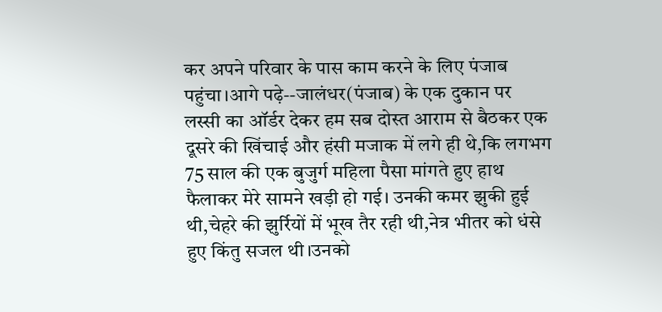कर अपने परिवार के पास काम करने के लिए पंजाब पहुंचा।आगे पढ़े--जालंधर(पंजाब) के एक दुकान पर लस्सी का ऑर्डर देकर हम सब दोस्त आराम से बैठकर एक दूसरे की खिंचाई और हंसी मजाक में लगे ही थे,कि लगभग 75 साल की एक बुजुर्ग महिला पैसा मांगते हुए हाथ फैलाकर मेरे सामने खड़ी हो गई। उनकी कमर झुकी हुई थी,चेहरे की झुर्रियों में भूख तैर रही थी,नेत्र भीतर को धंसे हुए किंतु सजल थी।उनको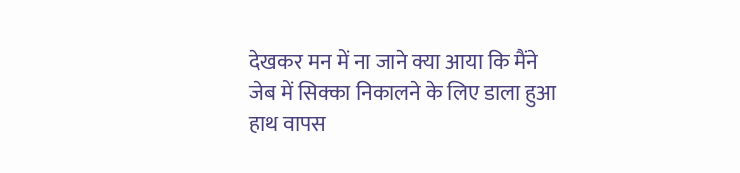देखकर मन में ना जाने क्या आया कि मैंने जेब में सिक्का निकालने के लिए डाला हुआ हाथ वापस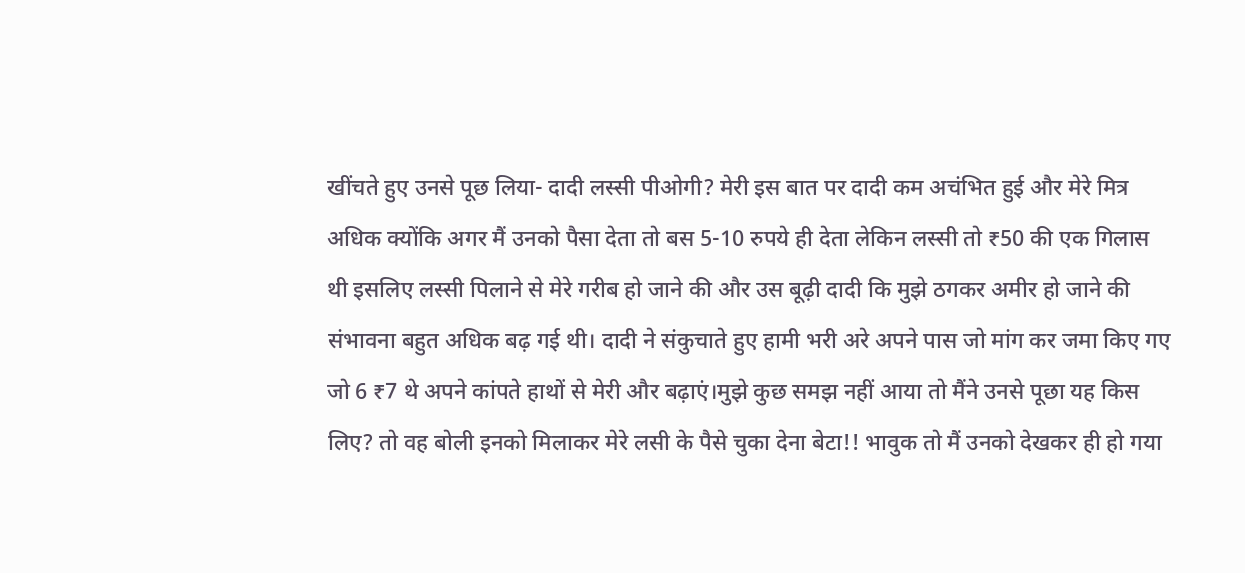खींचते हुए उनसे पूछ लिया- दादी लस्सी पीओगी? मेरी इस बात पर दादी कम अचंभित हुई और मेरे मित्र अधिक क्योंकि अगर मैं उनको पैसा देता तो बस 5-10 रुपये ही देता लेकिन लस्सी तो ₹50 की एक गिलास थी इसलिए लस्सी पिलाने से मेरे गरीब हो जाने की और उस बूढ़ी दादी कि मुझे ठगकर अमीर हो जाने की संभावना बहुत अधिक बढ़ गई थी। दादी ने संकुचाते हुए हामी भरी अरे अपने पास जो मांग कर जमा किए गए जो 6 ₹7 थे अपने कांपते हाथों से मेरी और बढ़ाएं।मुझे कुछ समझ नहीं आया तो मैंने उनसे पूछा यह किस लिए? तो वह बोली इनको मिलाकर मेरे लसी के पैसे चुका देना बेटा!! भावुक तो मैं उनको देखकर ही हो गया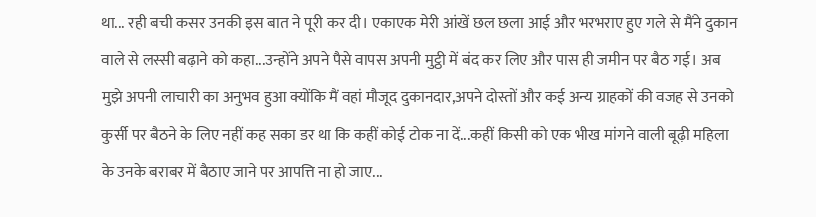था... रही बची कसर उनकी इस बात ने पूरी कर दी। एकाएक मेरी आंखें छल छला आई और भरभराए हुए गले से मैंने दुकान वाले से लस्सी बढ़ाने को कहा...उन्होंने अपने पैसे वापस अपनी मुट्ठी में बंद कर लिए और पास ही जमीन पर बैठ गई। अब मुझे अपनी लाचारी का अनुभव हुआ क्योंकि मैं वहां मौजूद दुकानदार,अपने दोस्तों और कई अन्य ग्राहकों की वजह से उनको कुर्सी पर बैठने के लिए नहीं कह सका डर था कि कहीं कोई टोक ना दें...कहीं किसी को एक भीख मांगने वाली बूढ़ी महिला के उनके बराबर में बैठाए जाने पर आपत्ति ना हो जाए...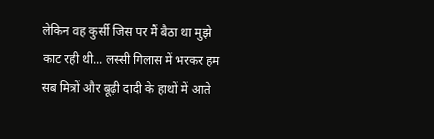लेकिन वह कुर्सी जिस पर मैं बैठा था मुझे काट रही थी... लस्सी गिलास में भरकर हम सब मित्रों और बूढ़ी दादी के हाथों में आते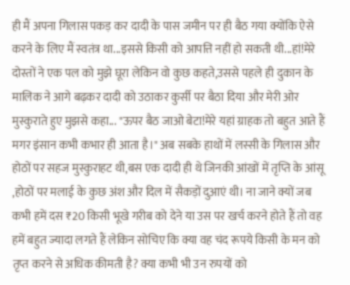ही मैं अपना गिलास पकड़ कर दादी के पास जमीन पर ही बैठ गया क्योंकि ऐसे करने के लिए मैं स्वतंत्र था...इससे किसी को आपत्ति नहीं हो सकती थी...हां!मेरे दोस्तों ने एक पल को मुझे घूरा लेकिन वो कुछ कहते,उससे पहले ही दुकान के मालिक ने आगे बढ़कर दादी को उठाकर कुर्सी पर बैठा दिया और मेरी ओर मुस्कुराते हुए मुझसे कहा... "ऊपर बैठ जाओ बेटा!मेरे यहां ग्राहक तो बहुत आते हैं मगर इंसान कभी कभार ही आता है।" अब सबके हाथों में लस्सी के गिलास और होठों पर सहज मुस्कुराहट थी,बस एक दादी ही थे जिनकी आंखों में तृप्ति के आंसू ,होठों पर मलाई के कुछ अंश और दिल में सैकड़ों दुआएं थी। ना जाने क्यों जब कभी हमें दस ₹20 किसी भूखे गरीब को देने या उस पर खर्च करने होते हैं तो वह हमें बहुत ज्यादा लगते हैं लेकिन सोचिए कि क्या वह चंद रूपये किसी के मन को तृप्त करने से अधिक कीमती है? क्या कभी भी उन रुपयों को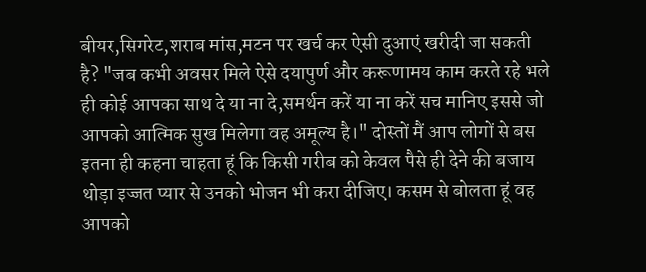बीयर,सिगरेट,शराब मांस,मटन पर खर्च कर ऐसी दुआएं खरीदी जा सकती है? "जब कभी अवसर मिले ऐसे दयापुर्ण और करूणामय काम करते रहे भले ही कोई आपका साथ दे या ना दे,समर्थन करें या ना करें सच मानिए इससे जो आपको आत्मिक सुख मिलेगा वह अमूल्य है।" दोस्तों मैं आप लोगों से बस इतना ही कहना चाहता हूं कि किसी गरीब को केवल पैसे ही देने की बजाय थोड़ा इज्जत प्यार से उनको भोजन भी करा दीजिए। कसम से बोलता हूं वह आपको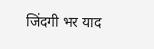जिंदगी भर याद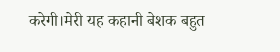करेगी।मेरी यह कहानी बेशक बहुत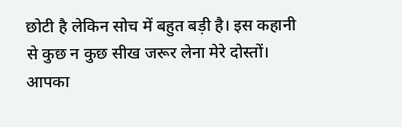छोटी है लेकिन सोच में बहुत बड़ी है। इस कहानी से कुछ न कुछ सीख जरूर लेना मेरे दोस्तों। आपका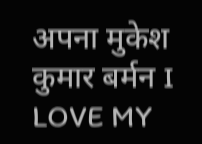अपना मुकेश कुमार बर्मन I LOVE MY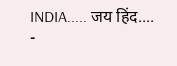INDIA..... जय हिंद....
-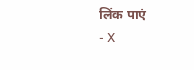लिंक पाएं
- X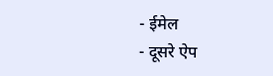- ईमेल
- दूसरे ऐप